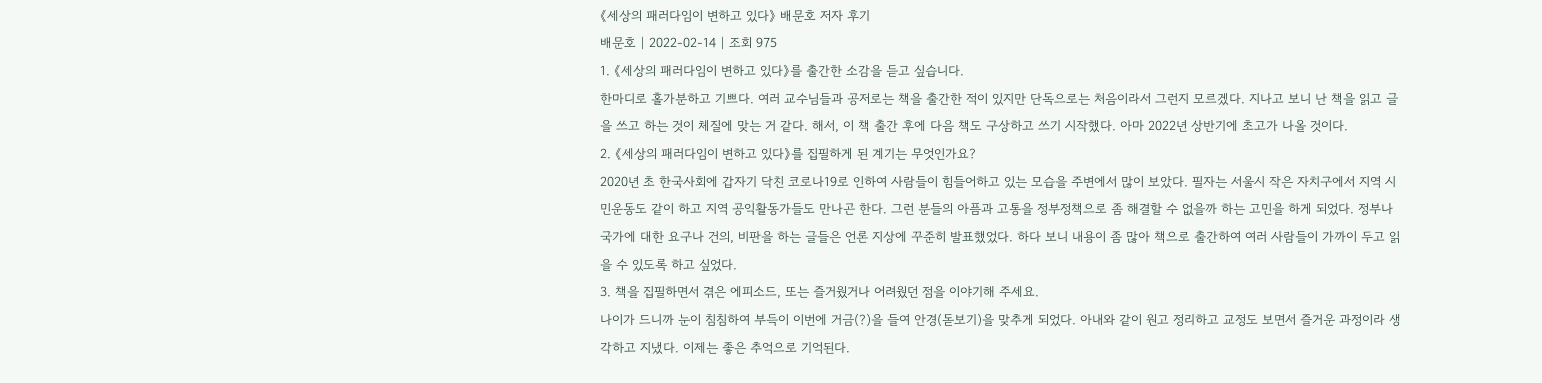《세상의 패러다임이 변하고 있다》 배문호 저자 후기
배문호 | 2022-02-14 | 조회 975
1. 《세상의 패러다임이 변하고 있다》를 출간한 소감을 듣고 싶습니다.
한마디로 홀가분하고 기쁘다. 여러 교수님들과 공저로는 책을 출간한 적이 있지만 단독으로는 처음이라서 그런지 모르겠다. 지나고 보니 난 책을 읽고 글을 쓰고 하는 것이 체질에 맞는 거 같다. 해서, 이 책 출간 후에 다음 책도 구상하고 쓰기 시작했다. 아마 2022년 상반기에 초고가 나올 것이다.
2. 《세상의 패러다임이 변하고 있다》를 집필하게 된 계기는 무엇인가요?
2020년 초 한국사회에 갑자기 닥친 코로나19로 인하여 사람들이 힘들어하고 있는 모습을 주변에서 많이 보았다. 필자는 서울시 작은 자치구에서 지역 시민운동도 같이 하고 지역 공익활동가들도 만나곤 한다. 그런 분들의 아픔과 고통을 정부정책으로 좀 해결할 수 없을까 하는 고민을 하게 되었다. 정부나 국가에 대한 요구나 건의, 비판을 하는 글들은 언론 지상에 꾸준히 발표했었다. 하다 보니 내용이 좀 많아 책으로 출간하여 여러 사람들이 가까이 두고 읽을 수 있도록 하고 싶었다.
3. 책을 집필하면서 겪은 에피소드, 또는 즐거웠거나 어려웠던 점을 이야기해 주세요.
나이가 드니까 눈이 침침하여 부득이 이번에 거금(?)을 들여 안경(돋보기)을 맞추게 되었다. 아내와 같이 원고 정리하고 교정도 보면서 즐거운 과정이라 생각하고 지냈다. 이제는 좋은 추억으로 기억된다.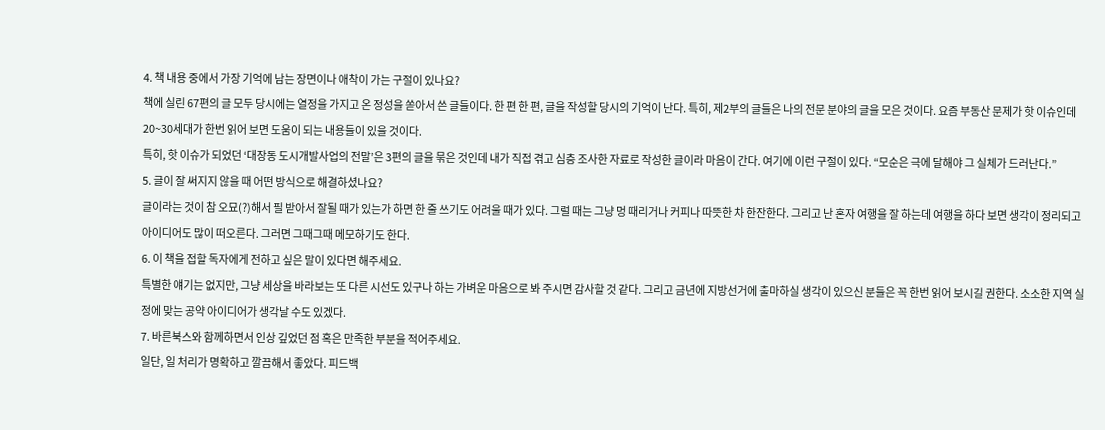4. 책 내용 중에서 가장 기억에 남는 장면이나 애착이 가는 구절이 있나요?
책에 실린 67편의 글 모두 당시에는 열정을 가지고 온 정성을 쏟아서 쓴 글들이다. 한 편 한 편, 글을 작성할 당시의 기억이 난다. 특히, 제2부의 글들은 나의 전문 분야의 글을 모은 것이다. 요즘 부동산 문제가 핫 이슈인데 20~30세대가 한번 읽어 보면 도움이 되는 내용들이 있을 것이다.
특히, 핫 이슈가 되었던 ‘대장동 도시개발사업의 전말’은 3편의 글을 묶은 것인데 내가 직접 겪고 심층 조사한 자료로 작성한 글이라 마음이 간다. 여기에 이런 구절이 있다. “모순은 극에 달해야 그 실체가 드러난다.”
5. 글이 잘 써지지 않을 때 어떤 방식으로 해결하셨나요?
글이라는 것이 참 오묘(?)해서 필 받아서 잘될 때가 있는가 하면 한 줄 쓰기도 어려울 때가 있다. 그럴 때는 그냥 멍 때리거나 커피나 따뜻한 차 한잔한다. 그리고 난 혼자 여행을 잘 하는데 여행을 하다 보면 생각이 정리되고 아이디어도 많이 떠오른다. 그러면 그때그때 메모하기도 한다.
6. 이 책을 접할 독자에게 전하고 싶은 말이 있다면 해주세요.
특별한 얘기는 없지만, 그냥 세상을 바라보는 또 다른 시선도 있구나 하는 가벼운 마음으로 봐 주시면 감사할 것 같다. 그리고 금년에 지방선거에 출마하실 생각이 있으신 분들은 꼭 한번 읽어 보시길 권한다. 소소한 지역 실정에 맞는 공약 아이디어가 생각날 수도 있겠다.
7. 바른북스와 함께하면서 인상 깊었던 점 혹은 만족한 부분을 적어주세요.
일단, 일 처리가 명확하고 깔끔해서 좋았다. 피드백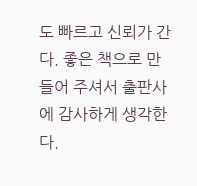도 빠르고 신뢰가 간다. 좋은 책으로 만들어 주셔서 출판사에 감사하게 생각한다.